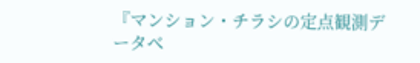『マンション・チラシの定点観測データベ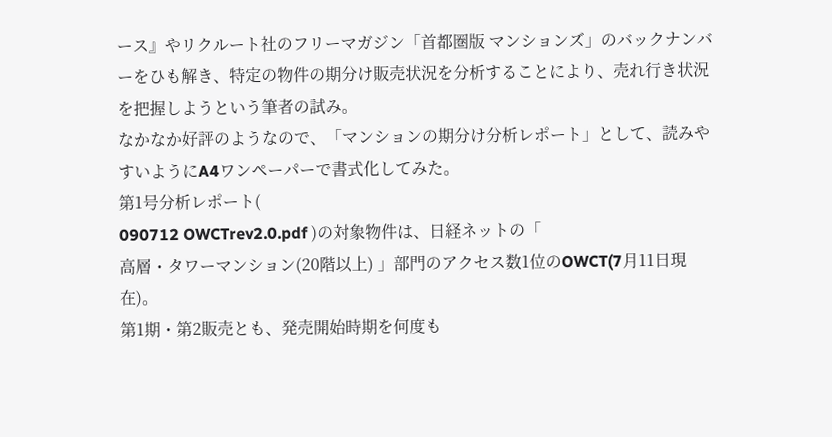ース』やリクルート社のフリーマガジン「首都圏版 マンションズ」のバックナンバーをひも解き、特定の物件の期分け販売状況を分析することにより、売れ行き状況を把握しようという筆者の試み。
なかなか好評のようなので、「マンションの期分け分析レポート」として、読みやすいようにA4ワンペーパーで書式化してみた。
第1号分析レポート(
090712 OWCTrev2.0.pdf )の対象物件は、日経ネットの「
高層・タワーマンション(20階以上) 」部門のアクセス数1位のOWCT(7月11日現在)。
第1期・第2販売とも、発売開始時期を何度も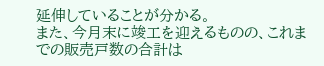延伸していることが分かる。
また、今月末に竣工を迎えるものの、これまでの販売戸数の合計は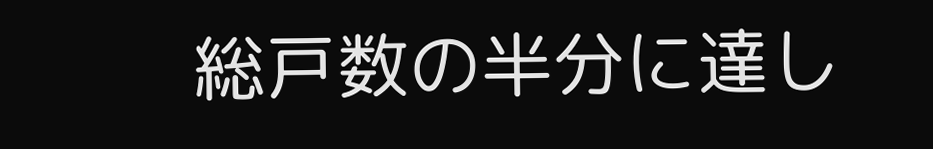総戸数の半分に達し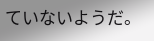ていないようだ。